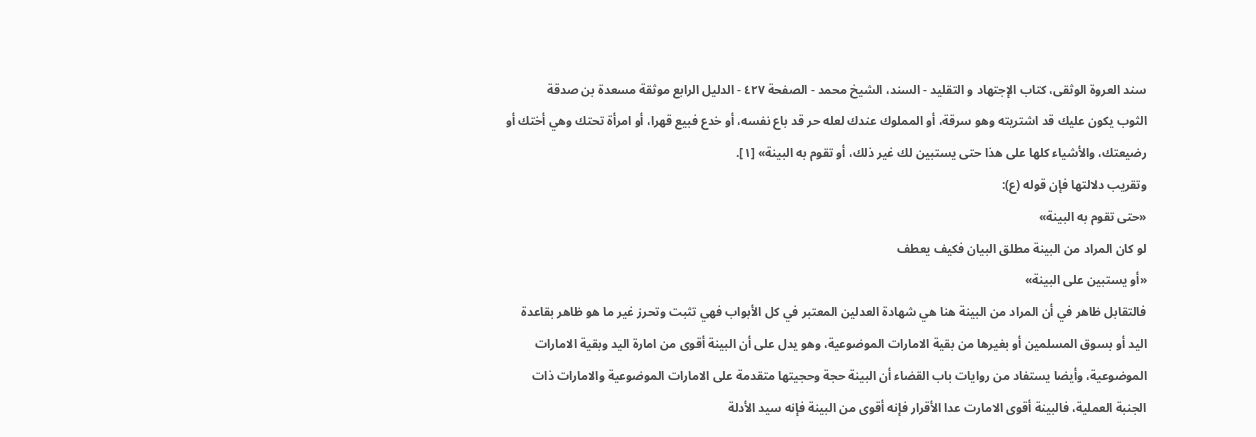سند العروة الوثقى، كتاب الإجتهاد و التقليد - السند، الشيخ محمد - الصفحة ٤٢٧ - الدليل الرابع موثقة مسعدة بن صدقة
الثوب يكون عليك قد اشتريته وهو سرقة، أو المملوك عندك لعله حر قد باع نفسه، أو خدع فبيع قهرا، أو امرأة تحتك وهي أختك أو رضيعتك، والأشياء كلها على هذا حتى يستبين لك غير ذلك، أو تقوم به البينة» [١].
وتقريب دلالتها فإن قوله (ع):
«حتى تقوم به البينة»
لو كان المراد من البينة مطلق البيان فكيف يعطف
«أو يستبين على البينة»
فالتقابل ظاهر في أن المراد من البينة هنا هي شهادة العدلين المعتبر في كل الأبواب فهي تثبت وتحرز غير ما هو ظاهر بقاعدة اليد أو بسوق المسلمين أو بغيرها من بقية الامارات الموضوعية، وهو يدل على أن البينة أقوى من امارة اليد وبقية الامارات الموضوعية، وأيضا يستفاد من روايات باب القضاء أن البينة حجة وحجيتها متقدمة على الامارات الموضوعية والامارات ذات الجنبة العملية، فالبينة أقوى الامارت عدا الأقرار فإنه أقوى من البينة فإنه سيد الأدلة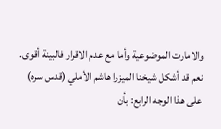والامارت الموضوعية وأما مع عدم الاقرار فالبينة أقوى. نعم قد أشكل شيخنا الميزرا هاشم الأملي (قدس سره) على هذا الوجه الرابع: بأن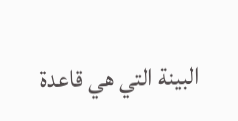البينة التي هي قاعدة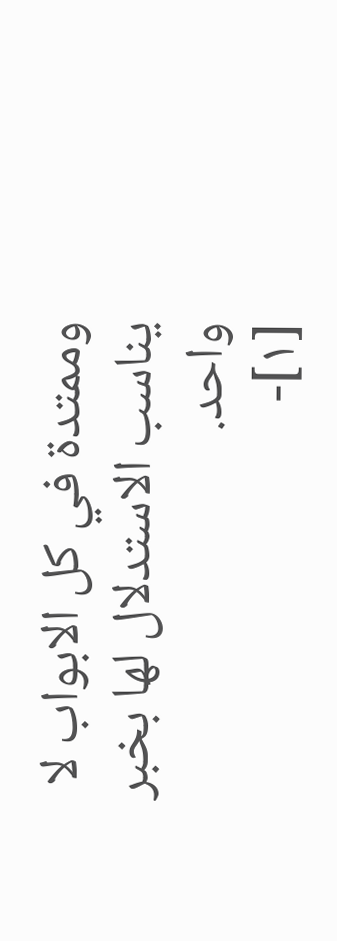وممتدة في كل الابواب لا يناسب الاستدلال لها بخبر واحد.
[١]-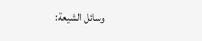وسائل الشيعة: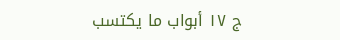ج ١٧ أبواب ما يكتسب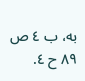به، ب ٤ ص ٨٩ ح ٤.